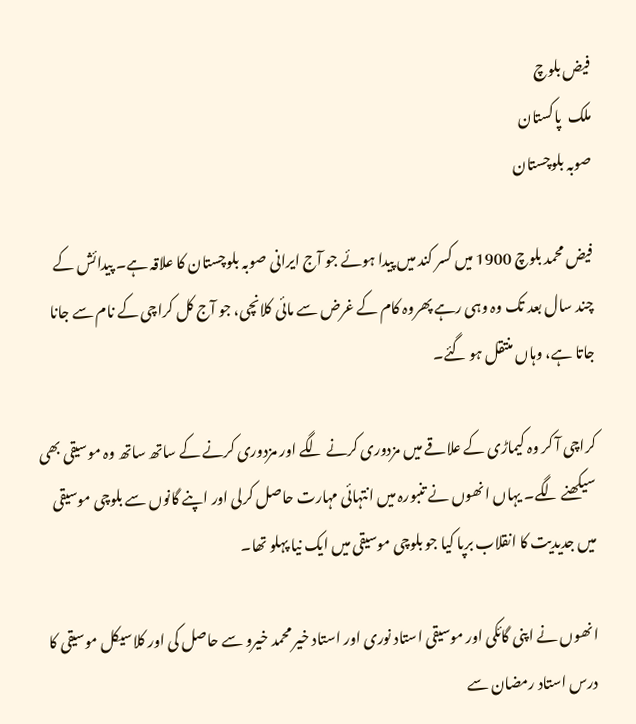فیض بلوچ
ملک  پاکستان
صوبہ بلوچستان

فیض محمد بلوچ 1900 میں کسر کند میں پیدا ہوئے جو آج ایرانی صوبہ بلوچستان کا علاقہ ہے۔ پیدائش کے چند سال بعد تک وہ وہی رہے پھروہ کام کے غرض سے مائی کلانچی، جو آج کل کراچی کے نام سے جانا جاتا ہے، وہاں منتقل ہو گئے۔

کراچی آ کر وہ کیماڑی کے علاقے میں مزدوری کرنے لگے اور مزدوری کرنے کے ساتھ ساتھ وہ موسیقی بھی سیکھنے لگے۔ یہاں انھوں نے تنبورہ میں انتہائی مہارت حاصل کرلی اور اپنے گانوں سے بلوچی موسیقی میں جدیدیت کا انقلاب برپا کیا جو بلوچی موسیقی میں ایک نیا پہلو تھا۔

انھوں نے اپنی گائکی اور موسیقی استاد نوری اور استاد خیر محمد خیرو سے حاصل کی اور کلاسیکل موسیقی کا درس استاد رمضان سے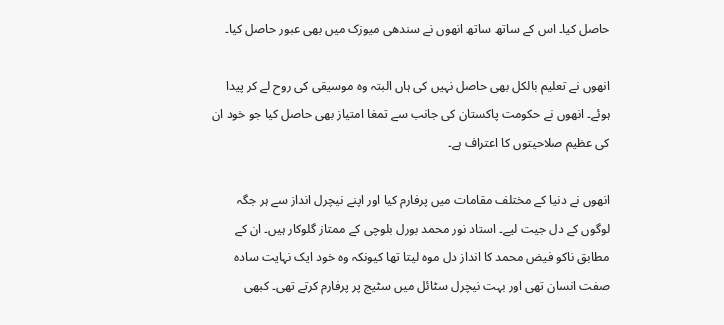حاصل کیا۔ اس کے ساتھ ساتھ انھوں نے سندھی میوزک میں بھی عبور حاصل کیا۔

انھوں نے تعلیم بالکل بھی حاصل نہیں کی ہاں البتہ وہ موسیقی کی روح لے کر پیدا ہوئے۔ انھوں نے حکومت پاکستان کی جانب سے تمغا امتیاز بھی حاصل کیا جو خود ان کی عظیم صلاحیتوں کا اعتراف ہے۔

انھوں نے دنیا کے مختلف مقامات میں پرفارم کیا اور اپنے نیچرل انداز سے ہر جگہ لوگوں کے دل جیت لیے۔ استاد نور محمد بورل بلوچی کے ممتاز گلوکار ہیں۔ ان کے مطابق ناکو فیض محمد کا انداز دل موہ لیتا تھا کیونکہ وہ خود ایک نہایت سادہ صفت انسان تھی اور بہت نیچرل سٹائل میں سٹیج پر پرفارم کرتے تھی۔ کبھی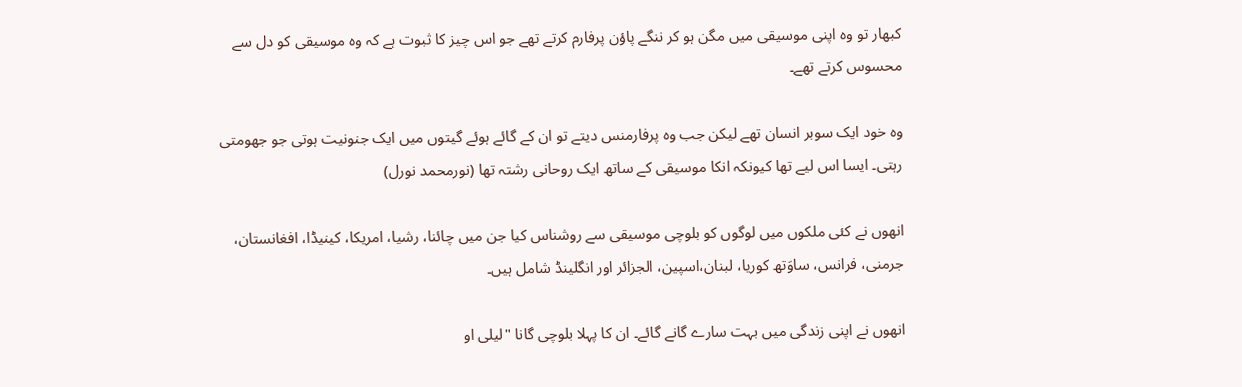کبھار تو وہ اپنی موسیقی میں مگن ہو کر ننگے پاؤن پرفارم کرتے تھے جو اس چیز کا ثبوت ہے کہ وہ موسیقی کو دل سے محسوس کرتے تھے۔

وہ خود ایک سوبر انسان تھے لیکن جب وہ پرفارمنس دیتے تو ان کے گائے ہوئے گیتوں میں ایک جنونیت ہوتی جو جھومتی رہتی۔ ایسا اس لیے تھا کیونکہ انکا موسیقی کے ساتھ ایک روحانی رشتہ تھا (نورمحمد نورل)

انھوں نے کئی ملکوں میں لوگوں کو بلوچی موسیقی سے روشناس کیا جن میں چائنا، رشیا، امریکا، کینیڈا، افغانستان، جرمنی، فرانس، ساوَتھ کوریا، لبنان،اسپین، الجزائر اور انگلینڈ شامل ہیں۔

انھوں نے اپنی زندگی میں بہت سارے گانے گائے۔ ان کا پہلا بلوچی گانا "لیلی او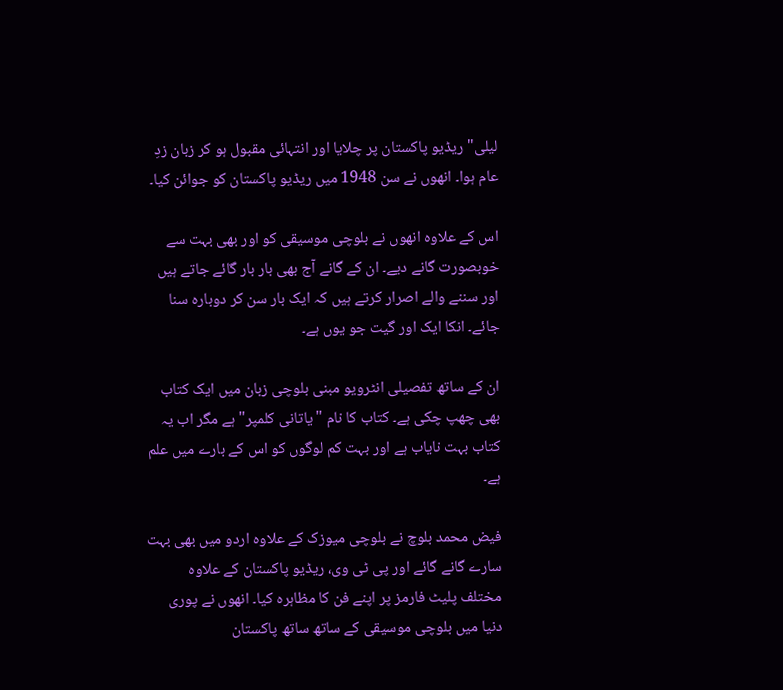لیلی" ریڈیو پاکستان پر چلایا اور انتہائی مقبول ہو کر زبان زدِ عام ہوا۔ انھوں نے سن 1948 میں ریڈیو پاکستان کو جوائن کیا۔

اس کے علاوہ انھوں نے بلوچی موسیقی کو اور بھی بہت سے خوبصورت گانے دیے۔ ان کے گانے آج بھی بار بار گائے جاتے ہیں اور سننے والے اصرار کرتے ہیں کہ ایک بار سن کر دوبارہ سنا جائے۔ انکا ایک اور گیت جو یوں ہے۔

ان کے ساتھ تفصیلی انٹرویو مبنی بلوچی زبان میں ایک کتاب بھی چھپ چکی ہے۔ کتاب کا نام "یاتانی کلمپر" ہے مگر اب یہ کتاب بہت نایاب ہے اور بہت کم لوگوں کو اس کے بارے میں علم ہے۔

فیض محمد بلوچ نے بلوچی میوزک کے علاوہ اردو میں بھی بہت سارے گانے گائے اور پی ٹی وی، ریڈیو پاکستان کے علاوہ مختلف پلیٹ فارمز پر اپنے فن کا مظاہرہ کیا۔ انھوں نے پوری دنیا میں بلوچی موسیقی کے ساتھ ساتھ پاکستان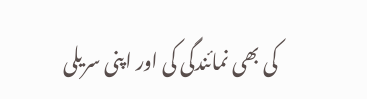کی بھی نمائندگی کی اور اپنی سریلی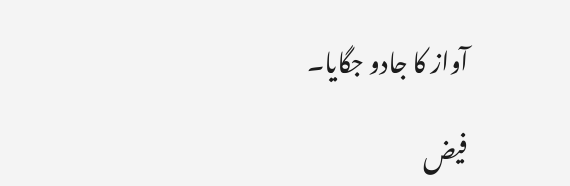آواز کا جادو جگایا۔

فیض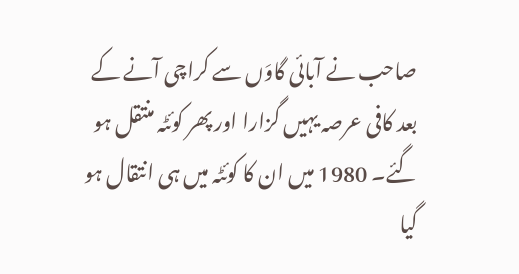صاحب نے آبائی گاوَں سے کراچی آنے کے بعد کافی عرصہ یہیں گزارا اور پھر کوئٹہ منتقل ہو گئے۔ 1980 میں ان کا کوئٹہ میں ہی انتقال ہو گیا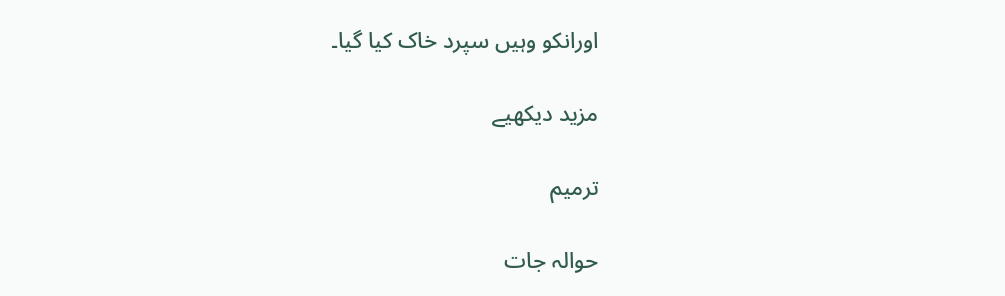اورانکو وہیں سپرد خاک کیا گیا۔

مزید دیکھیے

ترمیم

حوالہ جات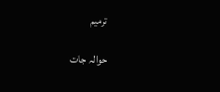ترمیم

حوالہ جات